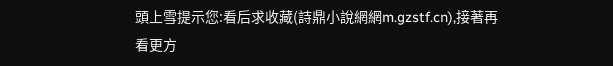頭上雪提示您:看后求收藏(詩鼎小說網網m.gzstf.cn),接著再看更方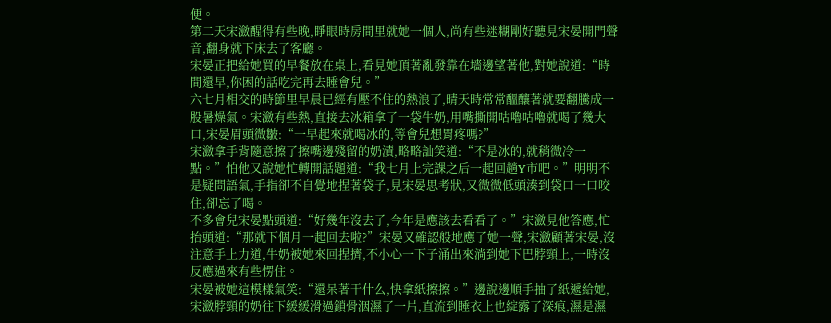便。
第二天宋瀲醒得有些晚,睜眼時房間里就她一個人,尚有些迷糊剛好聽見宋晏開門聲音,翻身就下床去了客廳。
宋晏正把給她買的早餐放在桌上,看見她頂著亂發靠在墻邊望著他,對她說道:“時間還早,你困的話吃完再去睡會兒。”
六七月相交的時節里早晨已經有壓不住的熱浪了,晴天時常常醞釀著就要翻騰成一股暑燥氣。宋瀲有些熱,直接去冰箱拿了一袋牛奶,用嘴撕開咕嚕咕嚕就喝了幾大口,宋晏眉頭微皺:“一早起來就喝冰的,等會兒想胃疼嗎?”
宋瀲拿手背隨意擦了擦嘴邊殘留的奶漬,略略訕笑道:“不是冰的,就稍微冷一點。”怕他又說她忙轉開話題道:“我七月上完課之后一起回趟Y市吧。”明明不是疑問語氣,手指卻不自覺地捏著袋子,見宋晏思考狀,又微微低頭湊到袋口一口咬住,卻忘了喝。
不多會兒宋晏點頭道:“好幾年沒去了,今年是應該去看看了。”宋瀲見他答應,忙抬頭道:“那就下個月一起回去啦?”宋晏又確認般地應了她一聲,宋瀲顧著宋晏,沒注意手上力道,牛奶被她來回捏擠,不小心一下子涌出來淌到她下巴脖頸上,一時沒反應過來有些愣住。
宋晏被她這模樣氣笑:“還呆著干什么,快拿紙擦擦。”邊說邊順手抽了紙遞給她,宋瀲脖頸的奶往下緩緩滑過鎖骨洇濕了一片,直流到睡衣上也綻露了深痕,濕是濕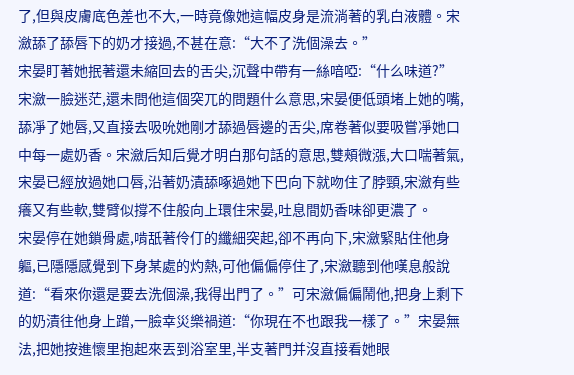了,但與皮膚底色差也不大,一時竟像她這幅皮身是流淌著的乳白液體。宋瀲舔了舔唇下的奶才接過,不甚在意:“大不了洗個澡去。”
宋晏盯著她抿著還未縮回去的舌尖,沉聲中帶有一絲喑啞:“什么味道?”宋瀲一臉迷茫,還未問他這個突兀的問題什么意思,宋晏便低頭堵上她的嘴,舔凈了她唇,又直接去吸吮她剛才舔過唇邊的舌尖,席卷著似要吸嘗凈她口中每一處奶香。宋瀲后知后覺才明白那句話的意思,雙頰微漲,大口喘著氣,宋晏已經放過她口唇,沿著奶漬舔啄過她下巴向下就吻住了脖頸,宋瀲有些癢又有些軟,雙臂似撐不住般向上環住宋晏,吐息間奶香味卻更濃了。
宋晏停在她鎖骨處,啃舐著伶仃的纖細突起,卻不再向下,宋瀲緊貼住他身軀,已隱隱感覺到下身某處的灼熱,可他偏偏停住了,宋瀲聽到他嘆息般說道:“看來你還是要去洗個澡,我得出門了。”可宋瀲偏偏鬧他,把身上剩下的奶漬往他身上蹭,一臉幸災樂禍道:“你現在不也跟我一樣了。”宋晏無法,把她按進懷里抱起來丟到浴室里,半支著門并沒直接看她眼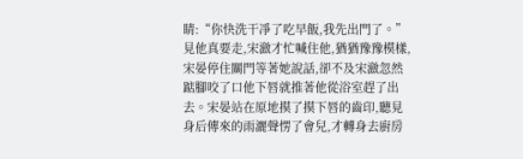睛:“你快洗干凈了吃早飯,我先出門了。”
見他真要走,宋瀲才忙喊住他,猶猶豫豫模樣,宋晏停住關門等著她說話,卻不及宋瀲忽然踮腳咬了口他下唇就推著他從浴室趕了出去。宋晏站在原地摸了摸下唇的齒印,聽見身后傳來的雨灑聲愣了會兒,才轉身去廚房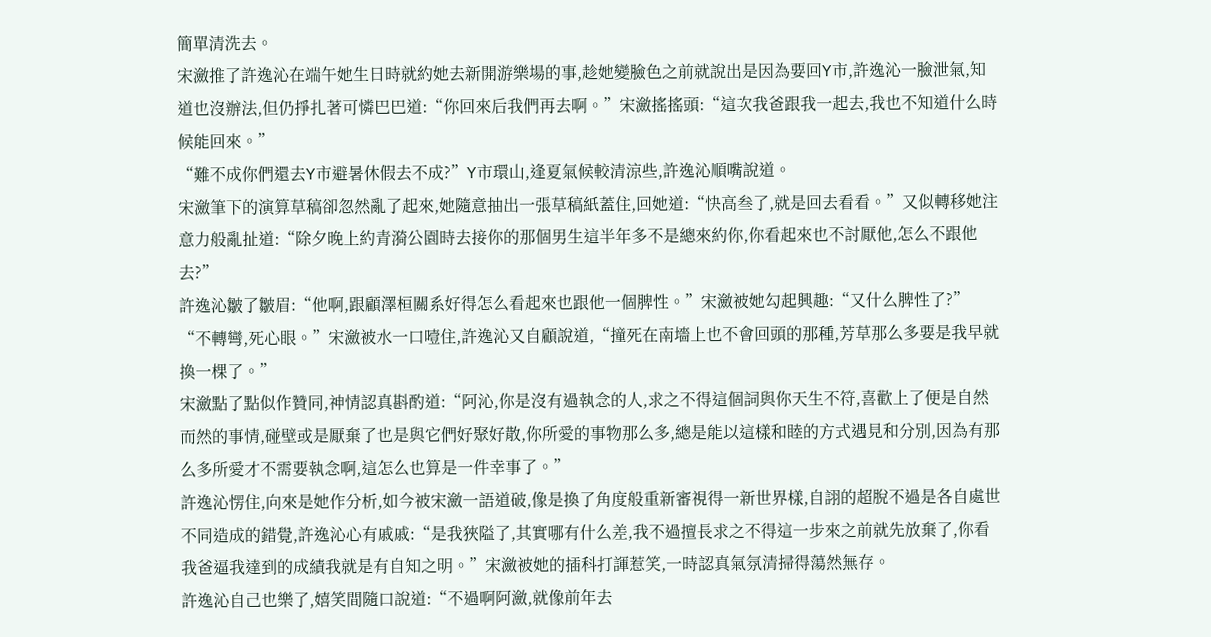簡單清洗去。
宋瀲推了許逸沁在端午她生日時就約她去新開游樂場的事,趁她變臉色之前就說出是因為要回Y市,許逸沁一臉泄氣,知道也沒辦法,但仍掙扎著可憐巴巴道:“你回來后我們再去啊。”宋瀲搖搖頭:“這次我爸跟我一起去,我也不知道什么時候能回來。”
“難不成你們還去Y市避暑休假去不成?”Y市環山,逢夏氣候較清涼些,許逸沁順嘴說道。
宋瀲筆下的演算草稿卻忽然亂了起來,她隨意抽出一張草稿紙蓋住,回她道:“快高叁了,就是回去看看。”又似轉移她注意力般亂扯道:“除夕晚上約青漪公園時去接你的那個男生這半年多不是總來約你,你看起來也不討厭他,怎么不跟他去?”
許逸沁皺了皺眉:“他啊,跟顧澤桓關系好得怎么看起來也跟他一個脾性。”宋瀲被她勾起興趣:“又什么脾性了?”
“不轉彎,死心眼。”宋瀲被水一口噎住,許逸沁又自顧說道,“撞死在南墻上也不會回頭的那種,芳草那么多要是我早就換一棵了。”
宋瀲點了點似作贊同,神情認真斟酌道:“阿沁,你是沒有過執念的人,求之不得這個詞與你天生不符,喜歡上了便是自然而然的事情,碰壁或是厭棄了也是與它們好聚好散,你所愛的事物那么多,總是能以這樣和睦的方式遇見和分別,因為有那么多所愛才不需要執念啊,這怎么也算是一件幸事了。”
許逸沁愣住,向來是她作分析,如今被宋瀲一語道破,像是換了角度般重新審視得一新世界樣,自詡的超脫不過是各自處世不同造成的錯覺,許逸沁心有戚戚:“是我狹隘了,其實哪有什么差,我不過擅長求之不得這一步來之前就先放棄了,你看我爸逼我達到的成績我就是有自知之明。”宋瀲被她的插科打諢惹笑,一時認真氣氛清掃得蕩然無存。
許逸沁自己也樂了,嬉笑間隨口說道:“不過啊阿瀲,就像前年去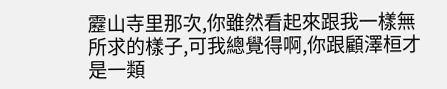靂山寺里那次,你雖然看起來跟我一樣無所求的樣子,可我總覺得啊,你跟顧澤桓才是一類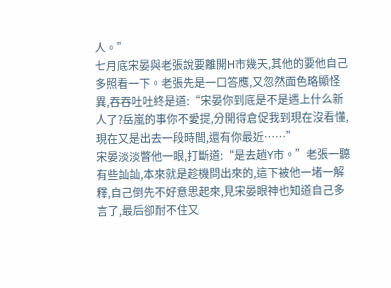人。”
七月底宋晏與老張說要離開H市幾天,其他的要他自己多照看一下。老張先是一口答應,又忽然面色略顯怪異,吞吞吐吐終是道:“宋晏你到底是不是遇上什么新人了?岳嵐的事你不愛提,分開得倉促我到現在沒看懂,現在又是出去一段時間,還有你最近……”
宋晏淡淡瞥他一眼,打斷道:“是去趟Y市。”老張一聽有些訕訕,本來就是趁機問出來的,這下被他一堵一解釋,自己倒先不好意思起來,見宋晏眼神也知道自己多言了,最后卻耐不住又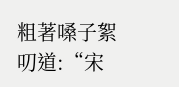粗著嗓子絮叨道:“宋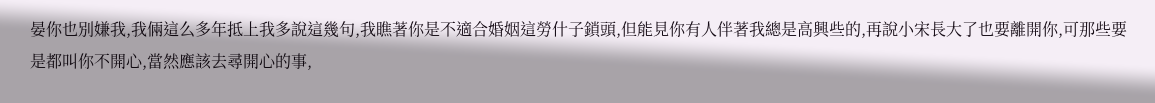晏你也別嫌我,我倆這么多年抵上我多說這幾句,我瞧著你是不適合婚姻這勞什子鎖頭,但能見你有人伴著我總是高興些的,再說小宋長大了也要離開你,可那些要是都叫你不開心,當然應該去尋開心的事,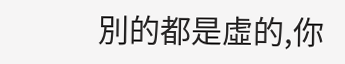別的都是虛的,你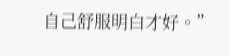自己舒服明白才好。”